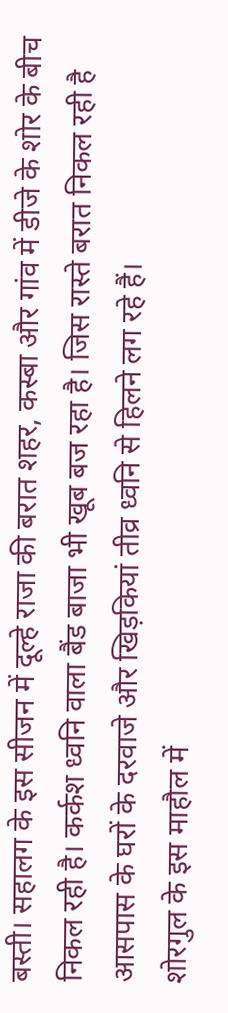बस्ती। सहालग के इस सीजन में दूल्हे राजा की बरात शहर, कस्बा और गांव में डीजे के शोर के बीच निकल रही है। कर्कश ध्वनि वाला बैंड बाजा भी खूब बज रहा है। जिस रास्ते बरात निकल रही है आसपास के घरों के दरवाजे और खिड़कियां तीव्र ध्वनि से हिलने लग रहे हैं।
शोरगुल के इस माहौल में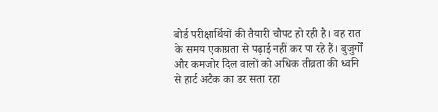बोर्ड परीक्षार्थियों की तैयारी चौपट हो रही है। वह रात के समय एकाग्रता से पढ़ाई नहीं कर पा रहे हैं। बुजुर्गों और कमजोर दिल वालों को अधिक तीव्रता की ध्वनि से हार्ट अटैक का डर सता रहा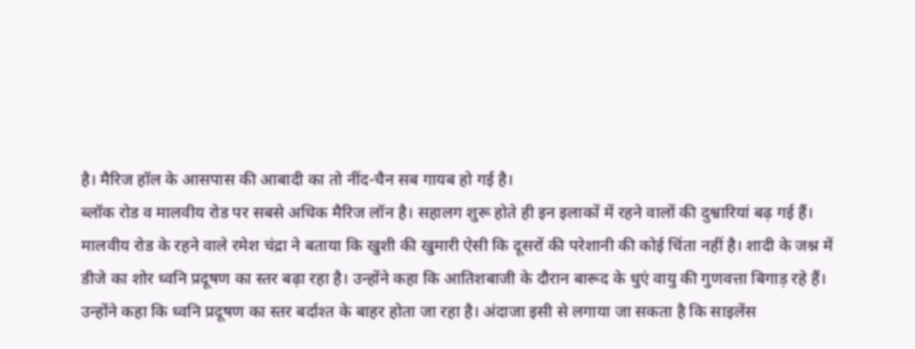है। मैरिज हॉल के आसपास की आबादी का तो नींद-चैन सब गायब हो गई है।
ब्लॉक रोड व मालवीय रोड पर सबसे अधिक मैरिज लॉन है। सहालग शुरू होते ही इन इलाकों में रहने वालों की दुश्वारियां बढ़ गई हैं। मालवीय रोड के रहने वाले रमेश चंद्रा ने बताया कि खुशी की खुमारी ऐसी कि दूसरों की परेशानी की कोई चिंता नहीं है। शादी के जश्न में डीजे का शोर ध्वनि प्रदूषण का स्तर बढ़ा रहा है। उन्होंने कहा कि आतिशबाजी के दौरान बारूद के धुएं वायु की गुणवत्ता बिगाड़ रहे हैं। उन्होंने कहा कि ध्वनि प्रदूषण का स्तर बर्दाश्त के बाहर होता जा रहा है। अंदाजा इसी से लगाया जा सकता है कि साइलेंस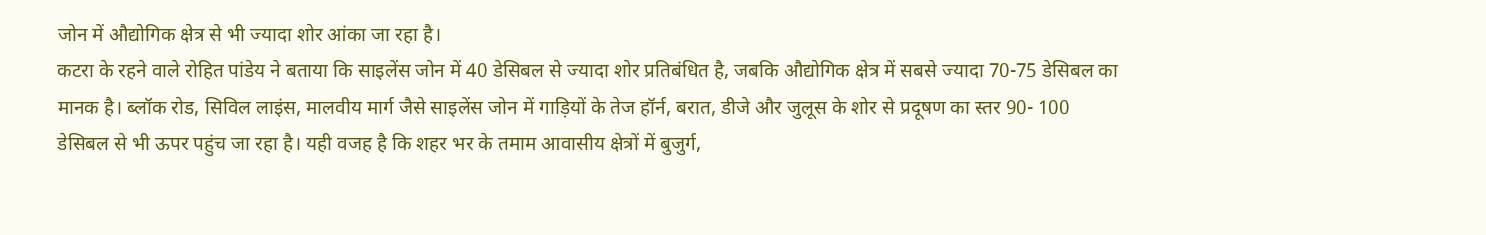जोन में औद्योगिक क्षेत्र से भी ज्यादा शोर आंका जा रहा है।
कटरा के रहने वाले रोहित पांडेय ने बताया कि साइलेंस जोन में 40 डेसिबल से ज्यादा शोर प्रतिबंधित है, जबकि औद्योगिक क्षेत्र में सबसे ज्यादा 70-75 डेसिबल का मानक है। ब्लॉक रोड, सिविल लाइंस, मालवीय मार्ग जैसे साइलेंस जोन में गाड़ियों के तेज हॉर्न, बरात, डीजे और जुलूस के शोर से प्रदूषण का स्तर 90- 100 डेसिबल से भी ऊपर पहुंच जा रहा है। यही वजह है कि शहर भर के तमाम आवासीय क्षेत्रों में बुजुर्ग,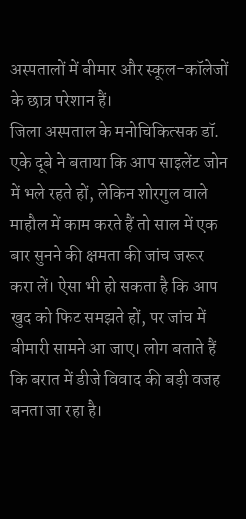अस्पतालों में बीमार और स्कूल-कॉलेजों के छात्र परेशान हैं।
जिला अस्पताल के मनोचिकित्सक डॉ. एके दूबे ने बताया कि आप साइलेंट जोन में भले रहते हों, लेकिन शोरगुल वाले माहौल में काम करते हैं तो साल में एक बार सुनने की क्षमता की जांच जरूर करा लें। ऐसा भी हो सकता है कि आप खुद को फिट समझते हों, पर जांच में बीमारी सामने आ जाए। लोग बताते हैं कि बरात में डीजे विवाद की बड़ी वजह बनता जा रहा है।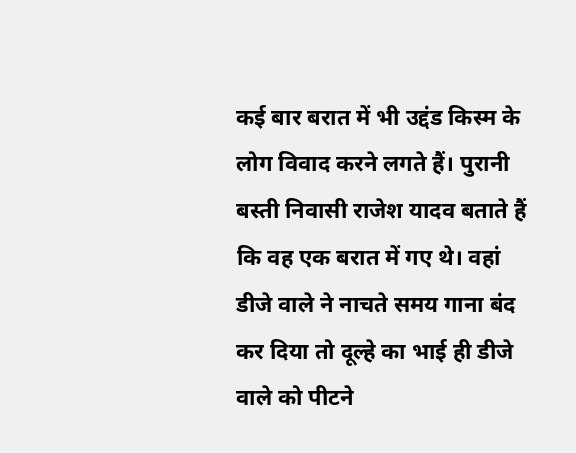कई बार बरात में भी उद्दंड किस्म के लोग विवाद करने लगते हैं। पुरानी बस्ती निवासी राजेश यादव बताते हैं कि वह एक बरात में गए थे। वहां डीजे वाले ने नाचते समय गाना बंद कर दिया तो दूल्हे का भाई ही डीजे वाले को पीटने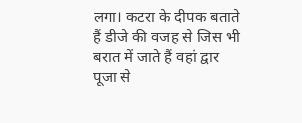लगा। कटरा के दीपक बताते हैं डीजे की वजह से जिस भी बरात में जाते हैं वहां द्वार पूजा से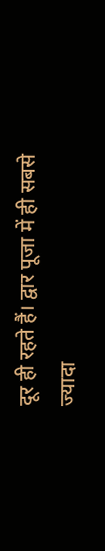दूर ही रहते हैं। द्वार पूजा में ही सबसे ज्यादा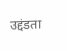उद्दंडता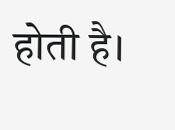होती है।